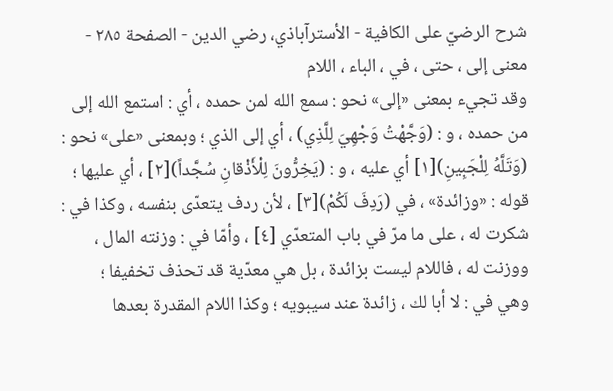شرح الرضيّ على الكافية - الأسترآباذي، رضي الدين - الصفحة ٢٨٥ - معنى إلى ، حتى ، في ، الباء ، اللام
وقد تجيء بمعنى «إلى» نحو : سمع الله لمن حمده ، أي : استمع الله إلى من حمده ، و : (وَجَّهْتُ وَجْهِيَ لِلَّذِي) ، أي إلى الذي ؛ وبمعنى «على» نحو : (وَتَلَّهُ لِلْجَبِينِ)[١] أي عليه ، و : (يَخِرُّونَ لِلْأَذْقانِ سُجَّداً)[٢] ، أي عليها ؛
قوله : «وزائدة» ، في (رَدِفَ لَكُمْ)[٣] ، لأن ردف يتعدّى بنفسه ، وكذا في : شكرت له ، على ما مرّ في باب المتعدّي [٤] ، وأمّا في : وزنته المال ، ووزنت له ، فاللام ليست بزائدة ، بل هي معدّية قد تحذف تخفيفا ؛
وهي في : لا أبا لك ، زائدة عند سيبويه ؛ وكذا اللام المقدرة بعدها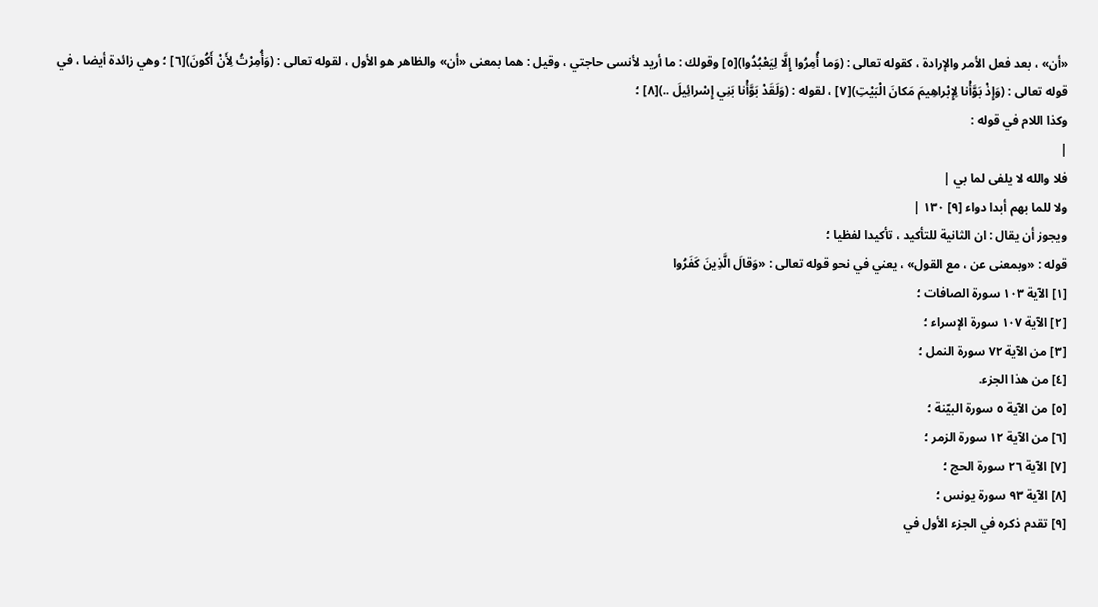«أن» ، بعد فعل الأمر والإرادة ، كقوله تعالى : (وَما أُمِرُوا إِلَّا لِيَعْبُدُوا)[٥] وقولك : ما أريد لأنسى حاجتي ، وقيل : هما بمعنى «أن» والظاهر هو الأول ، لقوله تعالى : (وَأُمِرْتُ لِأَنْ أَكُونَ)[٦] ؛ وهي زائدة أيضا ، في قوله تعالى : (وَإِذْ بَوَّأْنا لِإِبْراهِيمَ مَكانَ الْبَيْتِ)[٧] ، لقوله : (وَلَقَدْ بَوَّأْنا بَنِي إِسْرائِيلَ ..)[٨] ؛
وكذا اللام في قوله :
|
فلا والله لا يلفى لما بي |
ولا للما بهم أبدا دواء [٩] ١٣٠ |
ويجوز أن يقال : ان الثانية للتأكيد ، تأكيدا لفظيا ؛
قوله : «وبمعنى عن ، مع القول» ، يعني في نحو قوله تعالى : «وَقالَ الَّذِينَ كَفَرُوا
[١] الآية ١٠٣ سورة الصافات ؛
[٢] الآية ١٠٧ سورة الإسراء ؛
[٣] من الآية ٧٢ سورة النمل ؛
[٤] من هذا الجزء.
[٥] من الآية ٥ سورة البيّنة ؛
[٦] من الآية ١٢ سورة الزمر ؛
[٧] الآية ٢٦ سورة الحج ؛
[٨] الآية ٩٣ سورة يونس ؛
[٩] تقدم ذكره في الجزء الأول في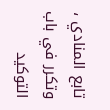تابع المنادي ، وتكرر في باب التوكيد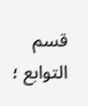قسم التوابع ؛